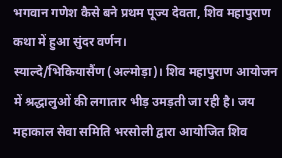भगवान गणेश कैसे बने प्रथम पूज्य देवता, शिव महापुराण कथा में हुआ सुंदर वर्णन।
स्याल्दे/भिकियासैंण (अल्मोड़ा)। शिव महापुराण आयोजन में श्रद्धालुओं की लगातार भीड़ उमड़ती जा रही है। जय महाकाल सेवा समिति भरसोली द्वारा आयोजित शिव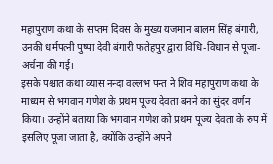महापुराण कथा के सप्तम दिवस के मुख्य यजमान बालम सिंह बंगारी, उनकी धर्मपत्नी पुष्पा देवी बंगारी फतेहपुर द्वारा विधि-विधान से पूजा-अर्चना की गई।
इसके पश्चात कथा व्यास नन्दा वल्लभ पन्त ने शिव महापुराण कथा के माध्यम से भगवान गणेश के प्रथम पूज्य देवता बनने का सुंदर वर्णन किया। उन्होंने बताया कि भगवान गणेश को प्रथम पूज्य देवता के रुप में इसलिए पूजा जाता है, क्योंकि उन्होंने अपने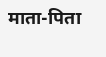माता-पिता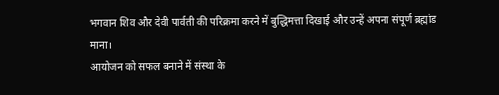भगवान शिव और देवी पार्वती की परिक्रमा करने में बुद्धिमत्ता दिखाई और उन्हें अपना संपूर्ण ब्रह्मांड माना।
आयोजन को सफल बनाने में संस्था के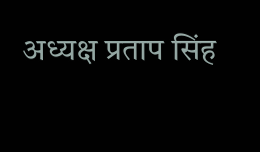अध्यक्ष प्रताप सिंह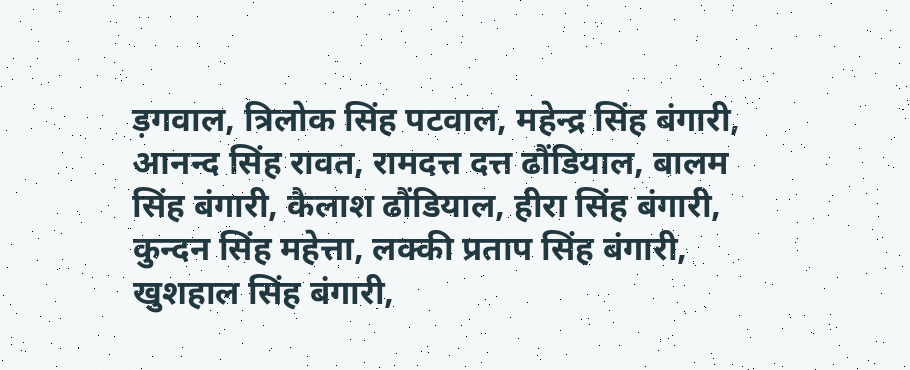ड़गवाल, त्रिलोक सिंह पटवाल, महेन्द्र सिंह बंगारी, आनन्द सिंह रावत, रामदत्त दत्त ढौंडियाल, बालम सिंह बंगारी, कैलाश ढौंडियाल, हीरा सिंह बंगारी, कुन्दन सिंह महेत्ता, लक्की प्रताप सिंह बंगारी, खुशहाल सिंह बंगारी,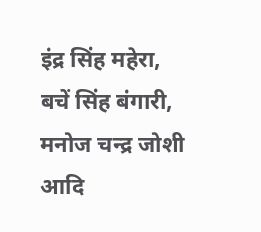इंद्र सिंह महेरा, बचें सिंह बंगारी, मनोज चन्द्र जोशी आदि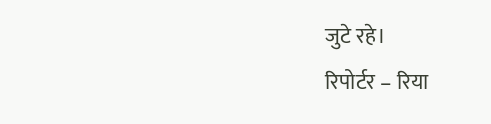जुटे रहे।
रिपोर्टर – रिया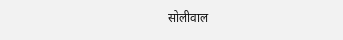सोलीवाल